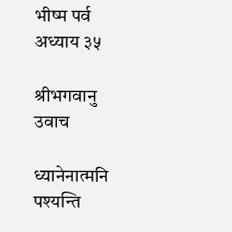भीष्म पर्व  अध्याय ३५

श्रीभगवानु उवाच

ध्यानेनात्मनि पश्यन्ति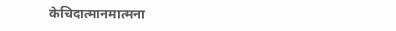केचिदात्मानमात्मना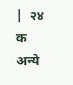|  २४   क
अन्ये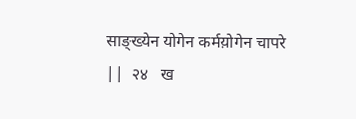साङ्ख्येन योगेन कर्मय़ोगेन चापरे ||  २४   ख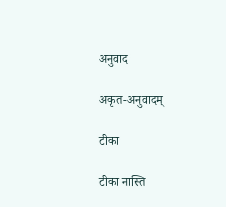अनुवाद

अकृत-अनुवादम्

टीका

टीका नास्ति